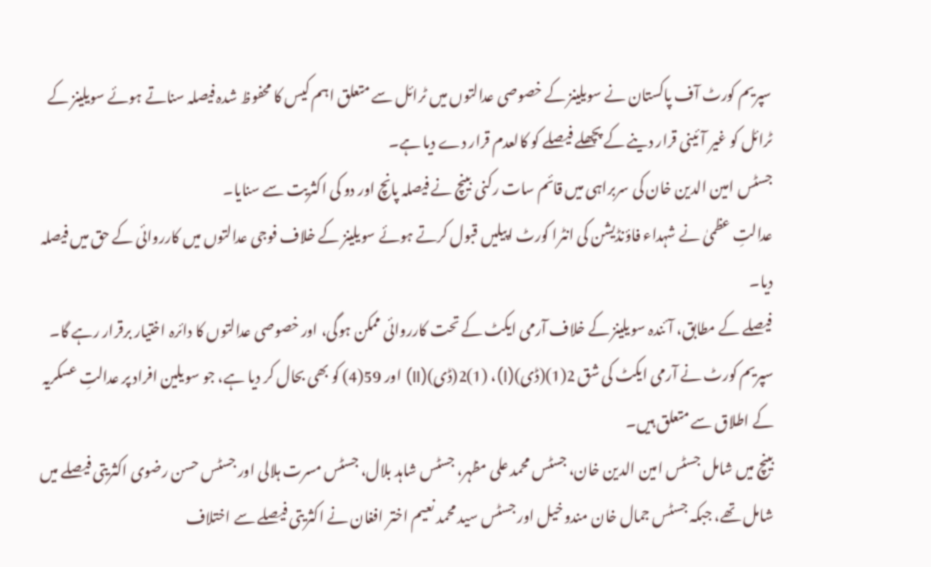سپریم کورٹ آف پاکستان نے سویلینز کے خصوصی عدالتوں میں ٹرائل سے متعلق اہم کیس کا محفوظ شدہ فیصلہ سناتے ہوئے سویلینز کے ٹرائل کو غیر آئینی قرار دینے کے پچھلے فیصلے کو کالعدم قرار دے دیا ہے۔
جسٹس امین الدین خان کی سربراہی میں قائم سات رکنی بینچ نے فیصلہ پانچ اور دو کی اکثریت سے سنایا۔
عدالتِ عظمیٰ نے شہداء فاؤنڈیشن کی انٹرا کورٹ اپیلیں قبول کرتے ہوئے سویلینز کے خلاف فوجی عدالتوں میں کارروائی کے حق میں فیصلہ دیا۔
فیصلے کے مطابق، آئندہ سویلینز کے خلاف آرمی ایکٹ کے تحت کارروائی ممکن ہوگی، اور خصوصی عدالتوں کا دائرہ اختیار برقرار رہے گا۔
سپریم کورٹ نے آرمی ایکٹ کی شق 2(1)(ڈی)(I)، 2(1)(ڈی)(II) اور 59(4) کو بھی بحال کر دیا ہے، جو سویلین افراد پر عدالتِ عسکریہ کے اطلاق سے متعلق ہیں۔
بینچ میں شامل جسٹس امین الدین خان، جسٹس محمد علی مظہر، جسٹس شاہد بلال، جسٹس مسرت ہلالی اور جسٹس حسن رضوی اکثریتی فیصلے میں شامل تھے، جبکہ جسٹس جمال خان مندوخیل اور جسٹس سید محمد نعیم اختر افغان نے اکثریتی فیصلے سے اختلاف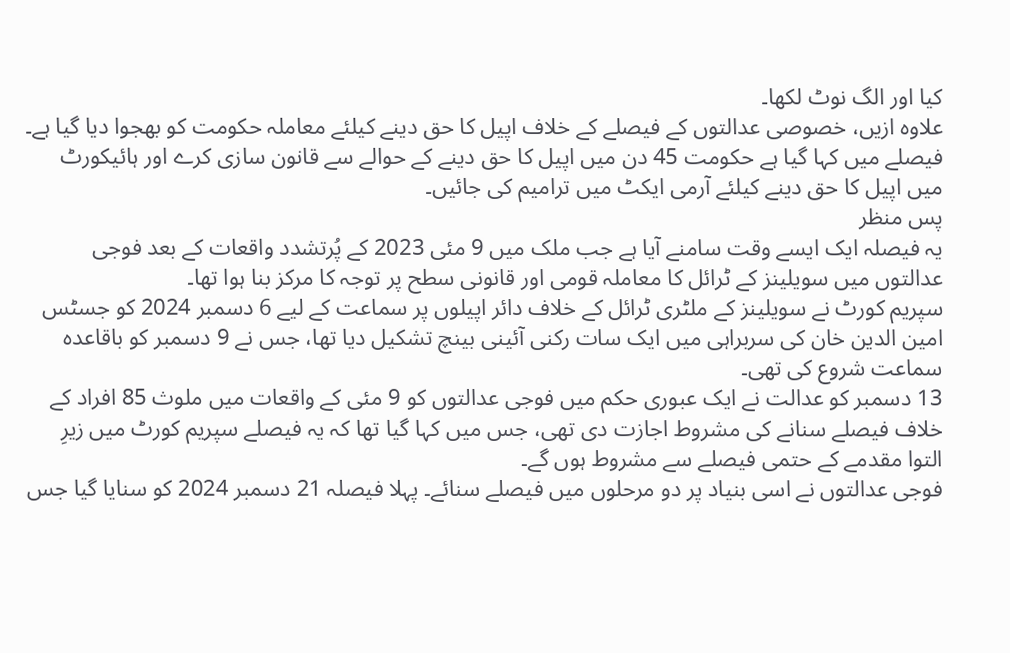کیا اور الگ نوٹ لکھا۔
علاوہ ازیں، خصوصی عدالتوں کے فیصلے کے خلاف اپیل کا حق دینے کیلئے معاملہ حکومت کو بھجوا دیا گیا ہے۔ فیصلے میں کہا گیا ہے حکومت 45 دن میں اپیل کا حق دینے کے حوالے سے قانون سازی کرے اور ہائیکورٹ میں اپیل کا حق دینے کیلئے آرمی ایکٹ میں ترامیم کی جائیں۔
پس منظر
یہ فیصلہ ایک ایسے وقت سامنے آیا ہے جب ملک میں 9 مئی 2023 کے پُرتشدد واقعات کے بعد فوجی عدالتوں میں سویلینز کے ٹرائل کا معاملہ قومی اور قانونی سطح پر توجہ کا مرکز بنا ہوا تھا۔
سپریم کورٹ نے سویلینز کے ملٹری ٹرائل کے خلاف دائر اپیلوں پر سماعت کے لیے 6 دسمبر 2024 کو جسٹس امین الدین خان کی سربراہی میں ایک سات رکنی آئینی بینچ تشکیل دیا تھا، جس نے 9 دسمبر کو باقاعدہ سماعت شروع کی تھی۔
13 دسمبر کو عدالت نے ایک عبوری حکم میں فوجی عدالتوں کو 9 مئی کے واقعات میں ملوث 85 افراد کے خلاف فیصلے سنانے کی مشروط اجازت دی تھی، جس میں کہا گیا تھا کہ یہ فیصلے سپریم کورٹ میں زیرِ التوا مقدمے کے حتمی فیصلے سے مشروط ہوں گے۔
فوجی عدالتوں نے اسی بنیاد پر دو مرحلوں میں فیصلے سنائے۔ پہلا فیصلہ 21 دسمبر 2024 کو سنایا گیا جس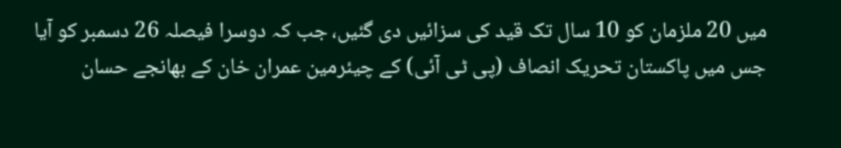میں 20 ملزمان کو 10 سال تک قید کی سزائیں دی گئیں، جب کہ دوسرا فیصلہ 26 دسمبر کو آیا جس میں پاکستان تحریک انصاف (پی ٹی آئی) کے چیئرمین عمران خان کے بھانجے حسان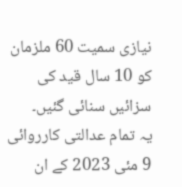نیازی سمیت 60 ملزمان کو 10 سال قید کی سزائیں سنائی گئیں۔
یہ تمام عدالتی کارروائی 9 مئی 2023 کے ان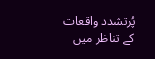پُرتشدد واقعات کے تناظر میں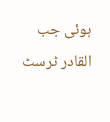ہوئی جب القادر ٹرسٹ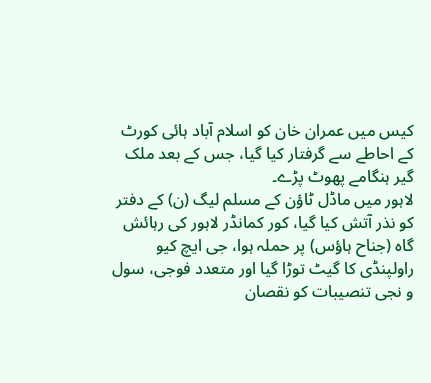کیس میں عمران خان کو اسلام آباد ہائی کورٹ کے احاطے سے گرفتار کیا گیا، جس کے بعد ملک گیر ہنگامے پھوٹ پڑے۔
لاہور میں ماڈل ٹاؤن کے مسلم لیگ (ن) کے دفتر کو نذر آتش کیا گیا، کور کمانڈر لاہور کی رہائش گاہ (جناح ہاؤس) پر حملہ ہوا، جی ایچ کیو راولپنڈی کا گیٹ توڑا گیا اور متعدد فوجی، سول و نجی تنصیبات کو نقصان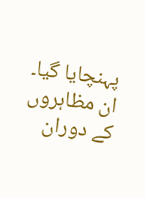پہنچایا گیا۔
ان مظاہروں کے دوران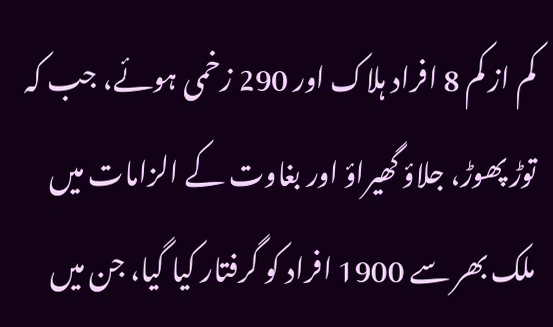کم از کم 8 افراد ہلاک اور 290 زخمی ہوئے، جب کہ توڑ پھوڑ، جلاؤ گھیراؤ اور بغاوت کے الزامات میں ملک بھر سے 1900 افراد کو گرفتار کیا گیا، جن میں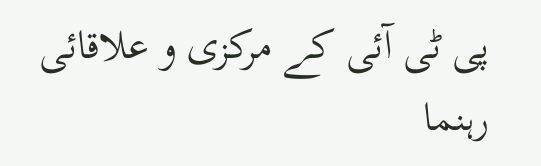پی ٹی آئی کے مرکزی و علاقائی رہنما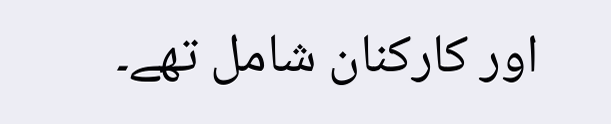اور کارکنان شامل تھے۔